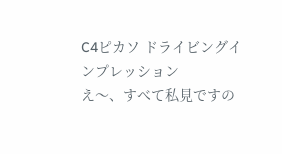C4ピカソ ドライビングインプレッション
え〜、すべて私見ですの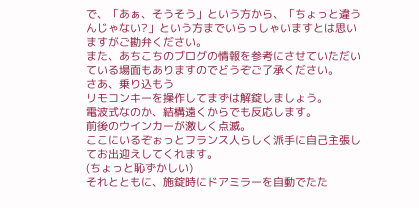で、「あぁ、そうそう」という方から、「ちょっと違うんじゃない?」という方までいらっしゃいますとは思いますがご勘弁ください。
また、あちこちのブログの情報を参考にさせていただいている場面もありますのでどうぞご了承ください。
さあ、乗り込もう
リモコンキーを操作してまずは解錠しましょう。
電波式なのか、結構遠くからでも反応します。
前後のウインカーが激しく点滅。
ここにいるぞぉっとフランス人らしく派手に自己主張してお出迎えしてくれます。
(ちょっと恥ずかしい)
それとともに、施錠時にドアミラーを自動でたた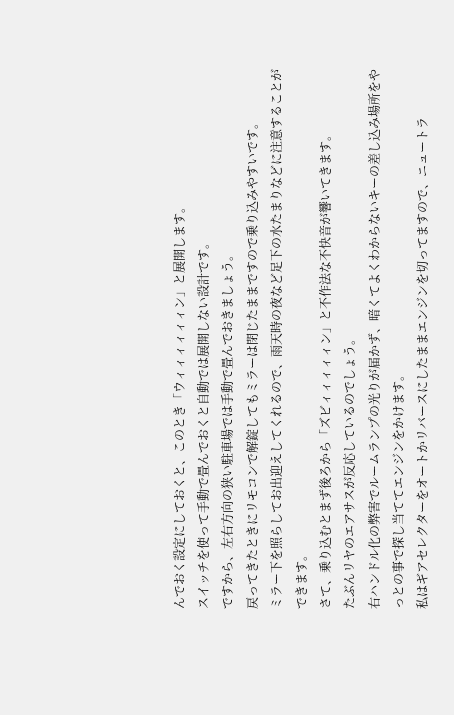んでおく設定にしておくと、このとき「ウィィィィィィン」と展開します。
スイッチを使って手動で畳んでおくと自動では展開しない設計です。
ですから、左右方向の狭い駐車場では手動で畳んでおきましょう。
戻ってきたときにリモコンで解錠してもミラーは閉じたままですので乗り込みやすいです。
ミラー下を照らしてお出迎えしてくれるので、雨天時の夜など足下の水たまりなどに注意することができます。
さて、乗り込むとまず後ろから「ズビィィィィィン」と不作法な不快音が響いてきます。
たぶんリヤのエアサスが反応しているのでしょう。
右ハンドル化の弊害でルームランプの光りが届かず、暗くてよくわからないキーの差し込み場所をやっとの事で探し当ててエンジンをかけます。
私はギアセレクターをオートかリバースにしたままエンジンを切ってますので、ニュートラ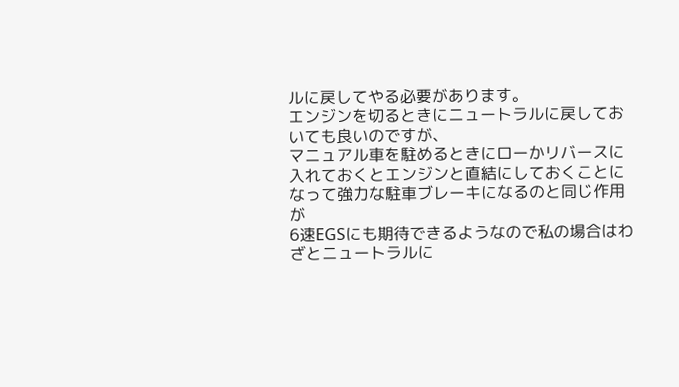ルに戻してやる必要があります。
エンジンを切るときにニュートラルに戻しておいても良いのですが、
マニュアル車を駐めるときにローかリバースに入れておくとエンジンと直結にしておくことになって強力な駐車ブレーキになるのと同じ作用が
6速EGSにも期待できるようなので私の場合はわざとニュートラルに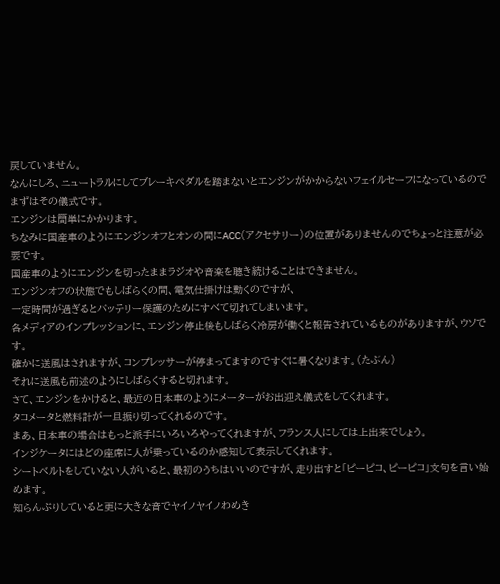戻していません。
なんにしろ、ニュートラルにしてブレーキペダルを踏まないとエンジンがかからないフェイルセーフになっているのでまずはその儀式です。
エンジンは簡単にかかります。
ちなみに国産車のようにエンジンオフとオンの間にACC(アクセサリー)の位置がありませんのでちょっと注意が必要です。
国産車のようにエンジンを切ったままラジオや音楽を聴き続けることはできません。
エンジンオフの状態でもしばらくの間、電気仕掛けは動くのですが、
一定時間が過ぎるとバッテリー保護のためにすべて切れてしまいます。
各メディアのインプレッションに、エンジン停止後もしばらく冷房が働くと報告されているものがありますが、ウソです。
確かに送風はされますが、コンプレッサーが停まってますのですぐに暑くなります。(たぶん)
それに送風も前述のようにしばらくすると切れます。
さて、エンジンをかけると、最近の日本車のようにメーターがお出迎え儀式をしてくれます。
タコメータと燃料計が一旦振り切ってくれるのです。
まあ、日本車の場合はもっと派手にいろいろやってくれますが、フランス人にしては上出来でしょう。
インジケータにはどの座席に人が乗っているのか感知して表示してくれます。
シートベルトをしていない人がいると、最初のうちはいいのですが、走り出すと「ピーピコ、ピーピコ」文句を言い始めます。
知らんぷりしていると更に大きな音でヤイノヤイノわめき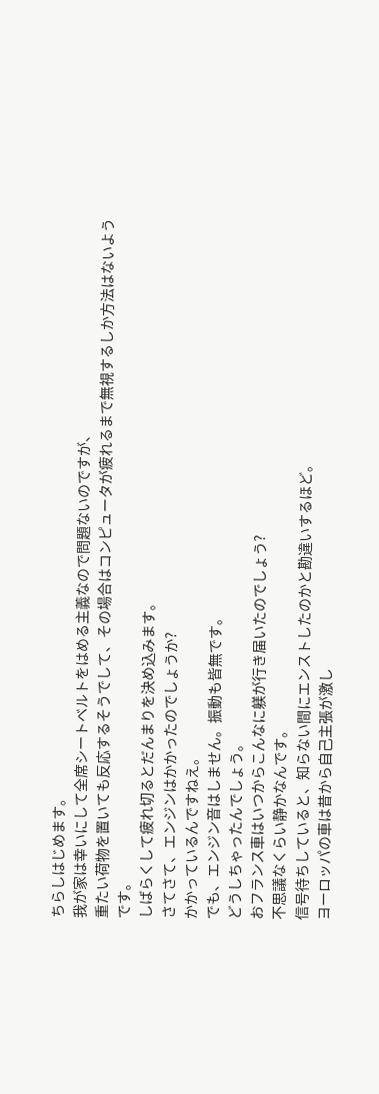ちらしはじめます。
我が家は幸いにして全席シートベルトをはめる主義なので問題ないのですが、
重たい荷物を置いても反応するそうでして、その場合はコンピュータが疲れるまで無視するしか方法はないようです。
しばらくして疲れ切るとだんまりを決め込みます。
さてさて、エンジンはかかったのでしょうか?
かかっているんですねえ。
でも、エンジン音はしません。振動も皆無です。
どうしちゃったんでしょう。
おフランス車はいつからこんなに躾が行き届いたのでしょう?
不思議なくらい静かなんです。
信号待ちしていると、知らない間にエンストしたのかと勘違いするほど。
ヨーロッパの車は昔から自己主張が激し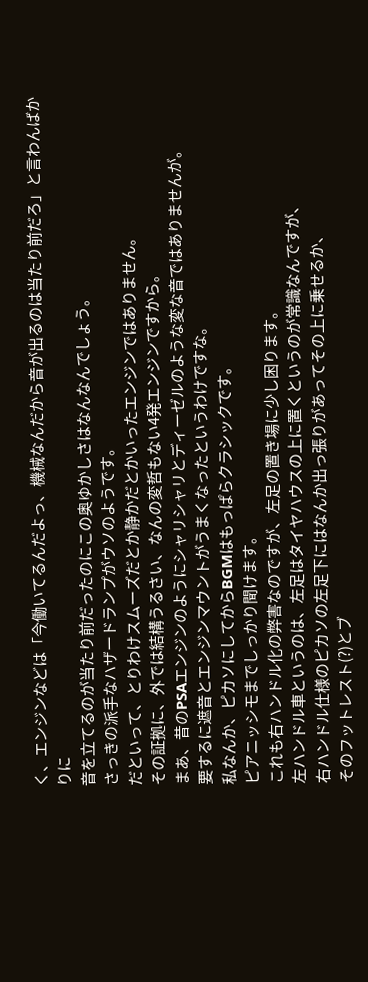く、エンジンなどは「今働いてるんだよっ、機械なんだから音が出るのは当たり前だろ」と言わんばかりに
音を立てるのが当たり前だったのにこの奥ゆかしさはなんなんでしょう。
さっきの派手なハザードランプがウソのようです。
だといって、とりわけスムーズだとか静かだとかいったエンジンではありません。
その証拠に、外では結構うるさい、なんの変哲もない4発エンジンですから。
まあ、昔のPSAエンジンのようにシャリシャリとディーゼルのような変な音ではありませんが。
要するに遮音とエンジンマウントがうまくなったというわけですな。
私なんか、ピカソにしてからBGMはもっぱらクラシックです。
ピアニッシモまでしっかり聞けます。
これも右ハンドル化の弊害なのですが、左足の置き場に少し困ります。
左ハンドル車というのは、左足はタイヤハウスの上に置くというのが常識なんですが、
右ハンドル仕様のピカソの左足下にはなんか出っ張りがあってその上に乗せるか、
そのフットレスト(?)とブ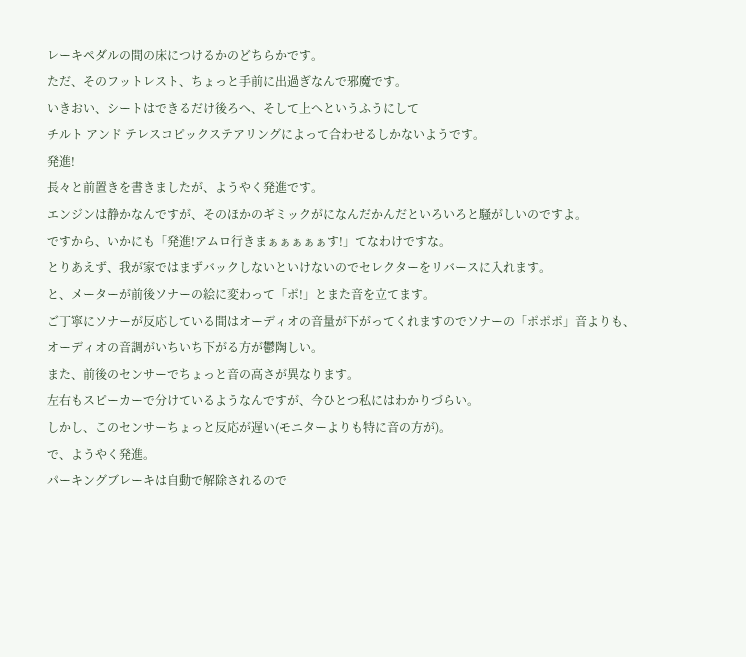レーキペダルの間の床につけるかのどちらかです。
ただ、そのフットレスト、ちょっと手前に出過ぎなんで邪魔です。
いきおい、シートはできるだけ後ろへ、そして上へというふうにして
チルト アンド テレスコピックステアリングによって合わせるしかないようです。
発進!
長々と前置きを書きましたが、ようやく発進です。
エンジンは静かなんですが、そのほかのギミックがになんだかんだといろいろと騒がしいのですよ。
ですから、いかにも「発進!アムロ行きまぁぁぁぁぁす!」てなわけですな。
とりあえず、我が家ではまずバックしないといけないのでセレクターをリバースに入れます。
と、メーターが前後ソナーの絵に変わって「ポ!」とまた音を立てます。
ご丁寧にソナーが反応している間はオーディオの音量が下がってくれますのでソナーの「ポポポ」音よりも、
オーディオの音調がいちいち下がる方が鬱陶しい。
また、前後のセンサーでちょっと音の高さが異なります。
左右もスピーカーで分けているようなんですが、今ひとつ私にはわかりづらい。
しかし、このセンサーちょっと反応が遅い(モニターよりも特に音の方が)。
で、ようやく発進。
パーキングブレーキは自動で解除されるので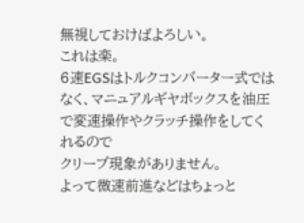無視しておけばよろしい。
これは楽。
6速EGSはトルクコンバーター式ではなく、マニュアルギヤボックスを油圧で変速操作やクラッチ操作をしてくれるので
クリープ現象がありません。
よって微速前進などはちょっと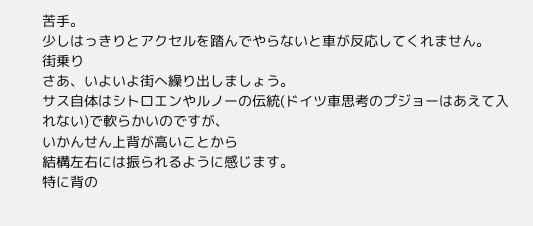苦手。
少しはっきりとアクセルを踏んでやらないと車が反応してくれません。
街乗り
さあ、いよいよ街へ繰り出しましょう。
サス自体はシトロエンやルノーの伝統(ドイツ車思考のプジョーはあえて入れない)で軟らかいのですが、
いかんせん上背が高いことから
結構左右には振られるように感じます。
特に背の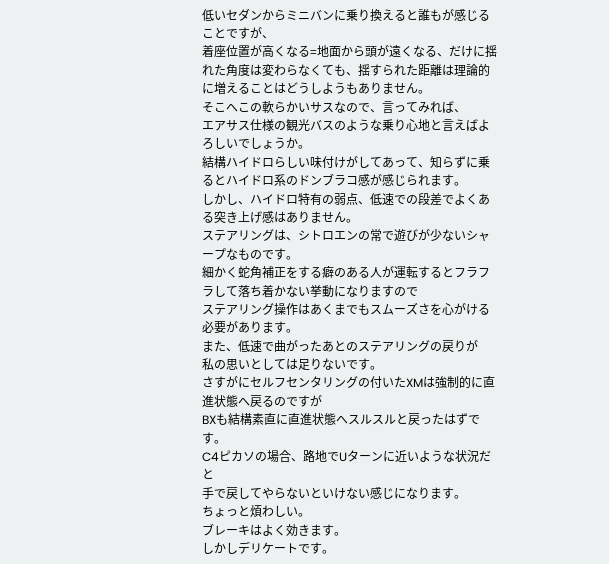低いセダンからミニバンに乗り換えると誰もが感じることですが、
着座位置が高くなる=地面から頭が遠くなる、だけに揺れた角度は変わらなくても、揺すられた距離は理論的に増えることはどうしようもありません。
そこへこの軟らかいサスなので、言ってみれば、
エアサス仕様の観光バスのような乗り心地と言えばよろしいでしょうか。
結構ハイドロらしい味付けがしてあって、知らずに乗るとハイドロ系のドンブラコ感が感じられます。
しかし、ハイドロ特有の弱点、低速での段差でよくある突き上げ感はありません。
ステアリングは、シトロエンの常で遊びが少ないシャープなものです。
細かく蛇角補正をする癖のある人が運転するとフラフラして落ち着かない挙動になりますので
ステアリング操作はあくまでもスムーズさを心がける必要があります。
また、低速で曲がったあとのステアリングの戻りが
私の思いとしては足りないです。
さすがにセルフセンタリングの付いたXMは強制的に直進状態へ戻るのですが
BXも結構素直に直進状態へスルスルと戻ったはずです。
C4ピカソの場合、路地でUターンに近いような状況だと
手で戻してやらないといけない感じになります。
ちょっと煩わしい。
ブレーキはよく効きます。
しかしデリケートです。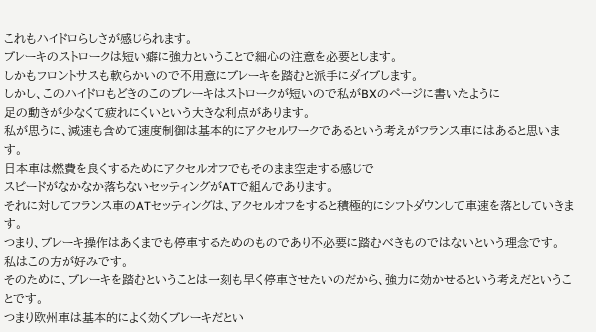これもハイドロらしさが感じられます。
ブレーキのストロークは短い癖に強力ということで細心の注意を必要とします。
しかもフロントサスも軟らかいので不用意にブレーキを踏むと派手にダイブします。
しかし、このハイドロもどきのこのブレーキはストロークが短いので私がBXのページに書いたように
足の動きが少なくて疲れにくいという大きな利点があります。
私が思うに、減速も含めて速度制御は基本的にアクセルワークであるという考えがフランス車にはあると思います。
日本車は燃費を良くするためにアクセルオフでもそのまま空走する感じで
スピードがなかなか落ちないセッティングがATで組んであります。
それに対してフランス車のATセッティングは、アクセルオフをすると積極的にシフトダウンして車速を落としていきます。
つまり、ブレーキ操作はあくまでも停車するためのものであり不必要に踏むべきものではないという理念です。
私はこの方が好みです。
そのために、ブレーキを踏むということは一刻も早く停車させたいのだから、強力に効かせるという考えだということです。
つまり欧州車は基本的によく効くブレーキだとい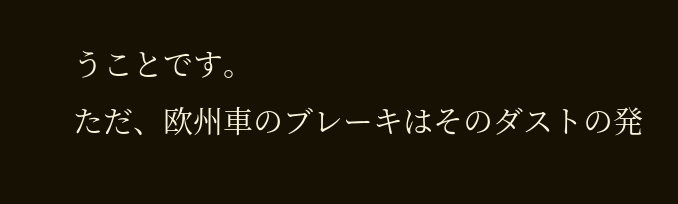うことです。
ただ、欧州車のブレーキはそのダストの発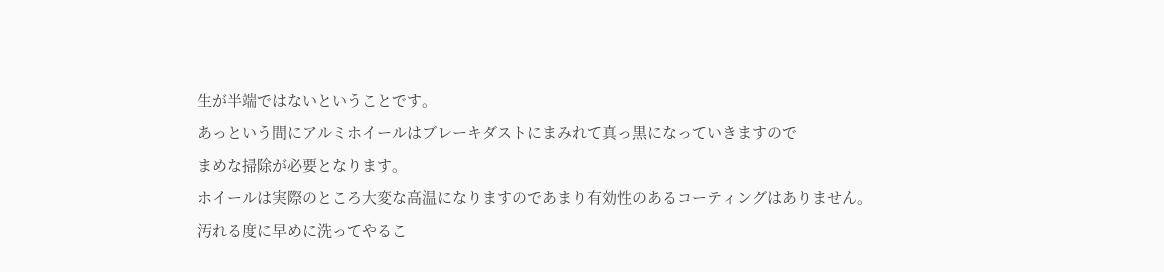生が半端ではないということです。
あっという間にアルミホイールはブレーキダストにまみれて真っ黒になっていきますので
まめな掃除が必要となります。
ホイールは実際のところ大変な高温になりますのであまり有効性のあるコーティングはありません。
汚れる度に早めに洗ってやるこ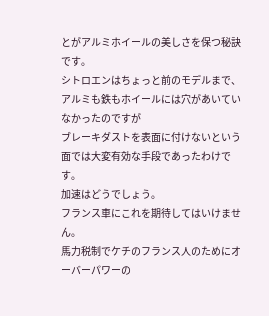とがアルミホイールの美しさを保つ秘訣です。
シトロエンはちょっと前のモデルまで、アルミも鉄もホイールには穴があいていなかったのですが
ブレーキダストを表面に付けないという面では大変有効な手段であったわけです。
加速はどうでしょう。
フランス車にこれを期待してはいけません。
馬力税制でケチのフランス人のためにオーバーパワーの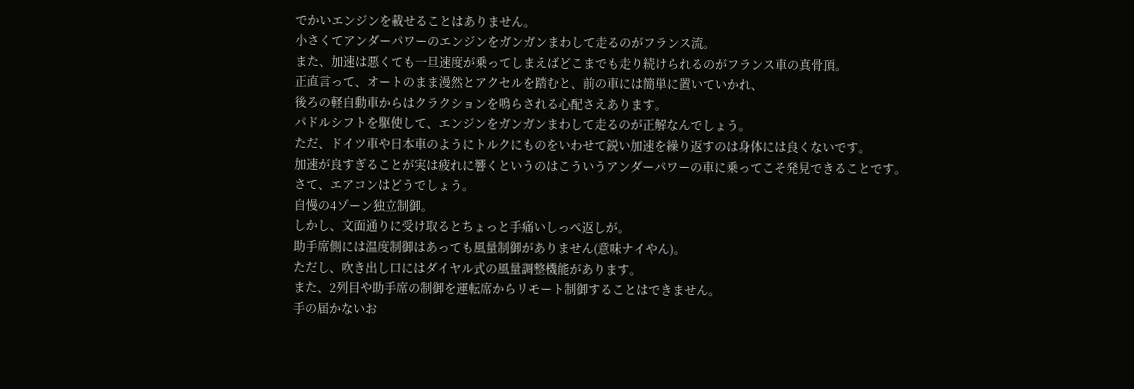でかいエンジンを載せることはありません。
小さくてアンダーパワーのエンジンをガンガンまわして走るのがフランス流。
また、加速は悪くても一旦速度が乗ってしまえばどこまでも走り続けられるのがフランス車の真骨頂。
正直言って、オートのまま漫然とアクセルを踏むと、前の車には簡単に置いていかれ、
後ろの軽自動車からはクラクションを鳴らされる心配さえあります。
パドルシフトを駆使して、エンジンをガンガンまわして走るのが正解なんでしょう。
ただ、ドイツ車や日本車のようにトルクにものをいわせて鋭い加速を繰り返すのは身体には良くないです。
加速が良すぎることが実は疲れに響くというのはこういうアンダーパワーの車に乗ってこそ発見できることです。
さて、エアコンはどうでしょう。
自慢の4ゾーン独立制御。
しかし、文面通りに受け取るとちょっと手痛いしっぺ返しが。
助手席側には温度制御はあっても風量制御がありません(意味ナイやん)。
ただし、吹き出し口にはダイヤル式の風量調整機能があります。
また、2列目や助手席の制御を運転席からリモート制御することはできません。
手の届かないお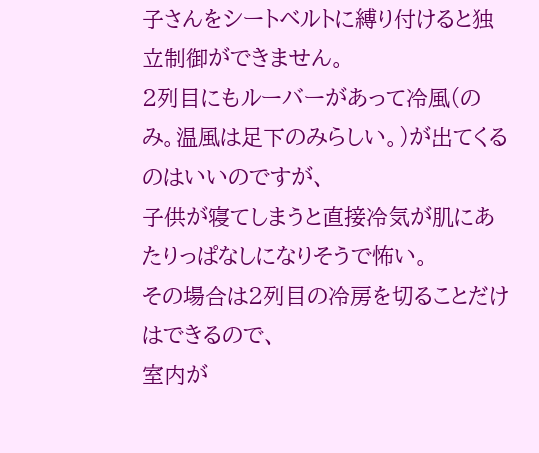子さんをシートベルトに縛り付けると独立制御ができません。
2列目にもルーバーがあって冷風(のみ。温風は足下のみらしい。)が出てくるのはいいのですが、
子供が寝てしまうと直接冷気が肌にあたりっぱなしになりそうで怖い。
その場合は2列目の冷房を切ることだけはできるので、
室内が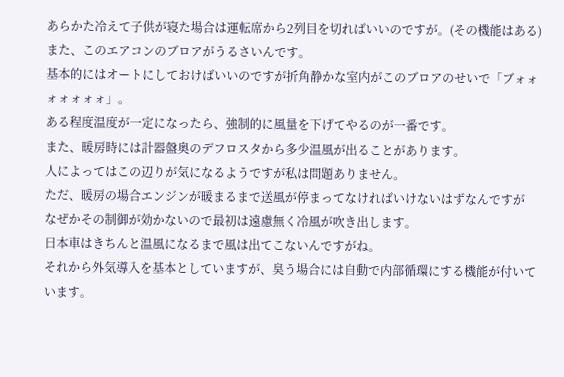あらかた冷えて子供が寝た場合は運転席から2列目を切ればいいのですが。(その機能はある)
また、このエアコンのブロアがうるさいんです。
基本的にはオートにしておけばいいのですが折角静かな室内がこのブロアのせいで「ブォォォォォォォ」。
ある程度温度が一定になったら、強制的に風量を下げてやるのが一番です。
また、暖房時には計器盤奥のデフロスタから多少温風が出ることがあります。
人によってはこの辺りが気になるようですが私は問題ありません。
ただ、暖房の場合エンジンが暖まるまで送風が停まってなければいけないはずなんですが
なぜかその制御が効かないので最初は遠慮無く冷風が吹き出します。
日本車はきちんと温風になるまで風は出てこないんですがね。
それから外気導入を基本としていますが、臭う場合には自動で内部循環にする機能が付いています。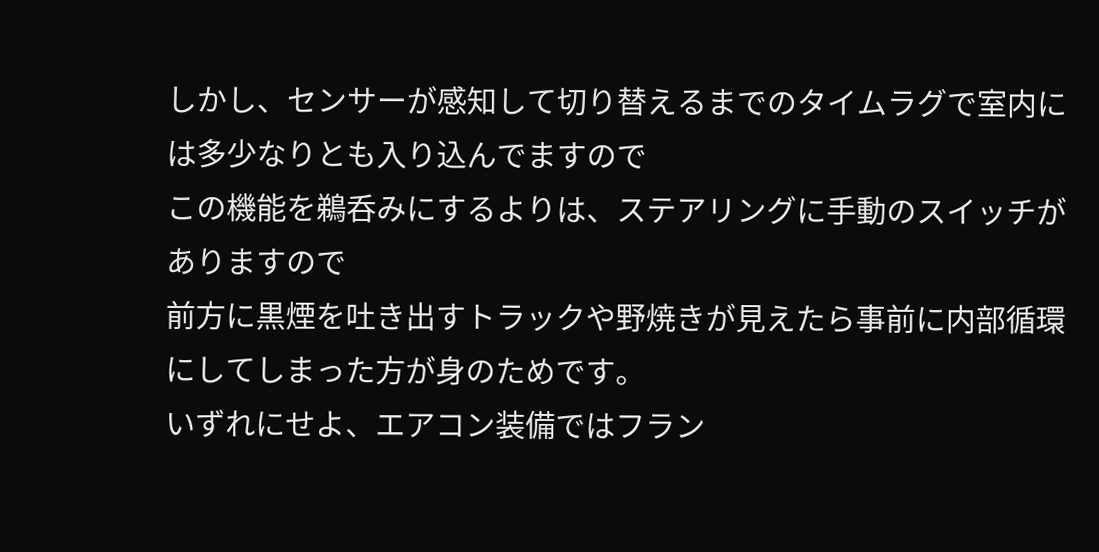しかし、センサーが感知して切り替えるまでのタイムラグで室内には多少なりとも入り込んでますので
この機能を鵜呑みにするよりは、ステアリングに手動のスイッチがありますので
前方に黒煙を吐き出すトラックや野焼きが見えたら事前に内部循環にしてしまった方が身のためです。
いずれにせよ、エアコン装備ではフラン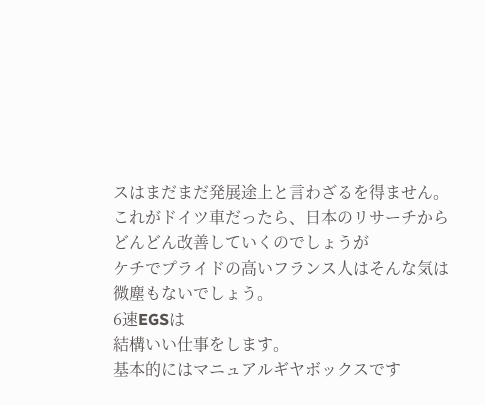スはまだまだ発展途上と言わざるを得ません。
これがドイツ車だったら、日本のリサーチからどんどん改善していくのでしょうが
ケチでプライドの高いフランス人はそんな気は微塵もないでしょう。
6速EGSは
結構いい仕事をします。
基本的にはマニュアルギヤボックスです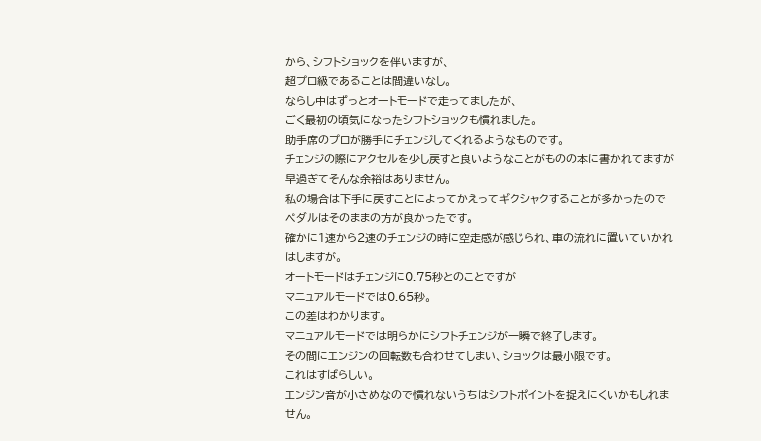から、シフトショックを伴いますが、
超プロ級であることは間違いなし。
ならし中はずっとオートモードで走ってましたが、
ごく最初の頃気になったシフトショックも慣れました。
助手席のプロが勝手にチェンジしてくれるようなものです。
チェンジの際にアクセルを少し戻すと良いようなことがものの本に書かれてますが
早過ぎてそんな余裕はありません。
私の場合は下手に戻すことによってかえってギクシャクすることが多かったので
ペダルはそのままの方が良かったです。
確かに1速から2速のチェンジの時に空走感が感じられ、車の流れに置いていかれはしますが。
オートモードはチェンジに0.75秒とのことですが
マニュアルモードでは0.65秒。
この差はわかります。
マニュアルモードでは明らかにシフトチェンジが一瞬で終了します。
その間にエンジンの回転数も合わせてしまい、ショックは最小限です。
これはすばらしい。
エンジン音が小さめなので慣れないうちはシフトポイントを捉えにくいかもしれません。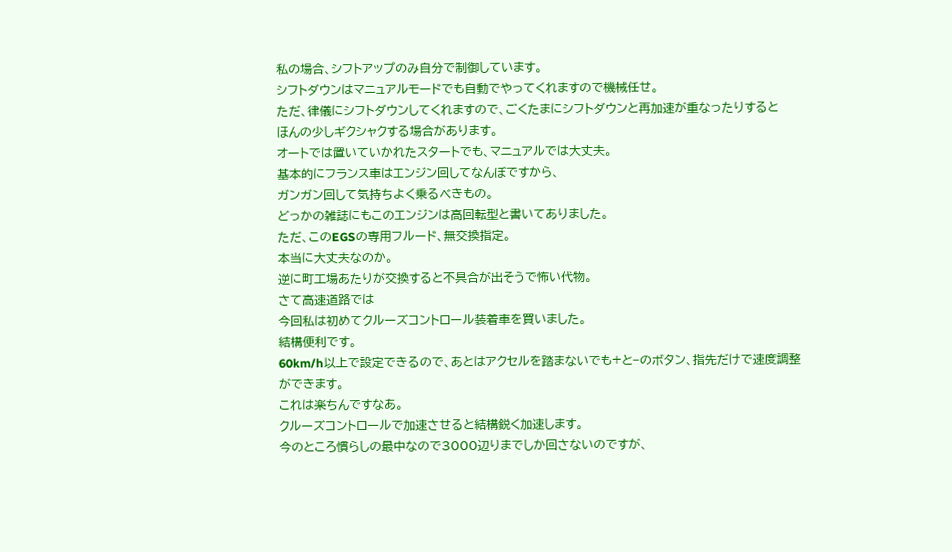私の場合、シフトアップのみ自分で制御しています。
シフトダウンはマニュアルモードでも自動でやってくれますので機械任せ。
ただ、律儀にシフトダウンしてくれますので、ごくたまにシフトダウンと再加速が重なったりすると
ほんの少しギクシャクする場合があります。
オートでは置いていかれたスタートでも、マニュアルでは大丈夫。
基本的にフランス車はエンジン回してなんぼですから、
ガンガン回して気持ちよく乗るべきもの。
どっかの雑誌にもこのエンジンは高回転型と書いてありました。
ただ、このEGSの専用フルード、無交換指定。
本当に大丈夫なのか。
逆に町工場あたりが交換すると不具合が出そうで怖い代物。
さて高速道路では
今回私は初めてクルーズコントロール装着車を買いました。
結構便利です。
60km/h以上で設定できるので、あとはアクセルを踏まないでも+と−のボタン、指先だけで速度調整ができます。
これは楽ちんですなあ。
クルーズコントロールで加速させると結構鋭く加速します。
今のところ慣らしの最中なので3000辺りまでしか回さないのですが、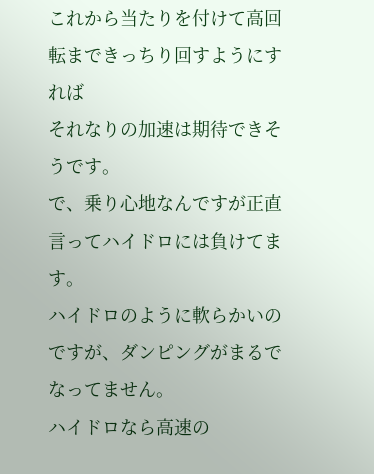これから当たりを付けて高回転まできっちり回すようにすれば
それなりの加速は期待できそうです。
で、乗り心地なんですが正直言ってハイドロには負けてます。
ハイドロのように軟らかいのですが、ダンピングがまるでなってません。
ハイドロなら高速の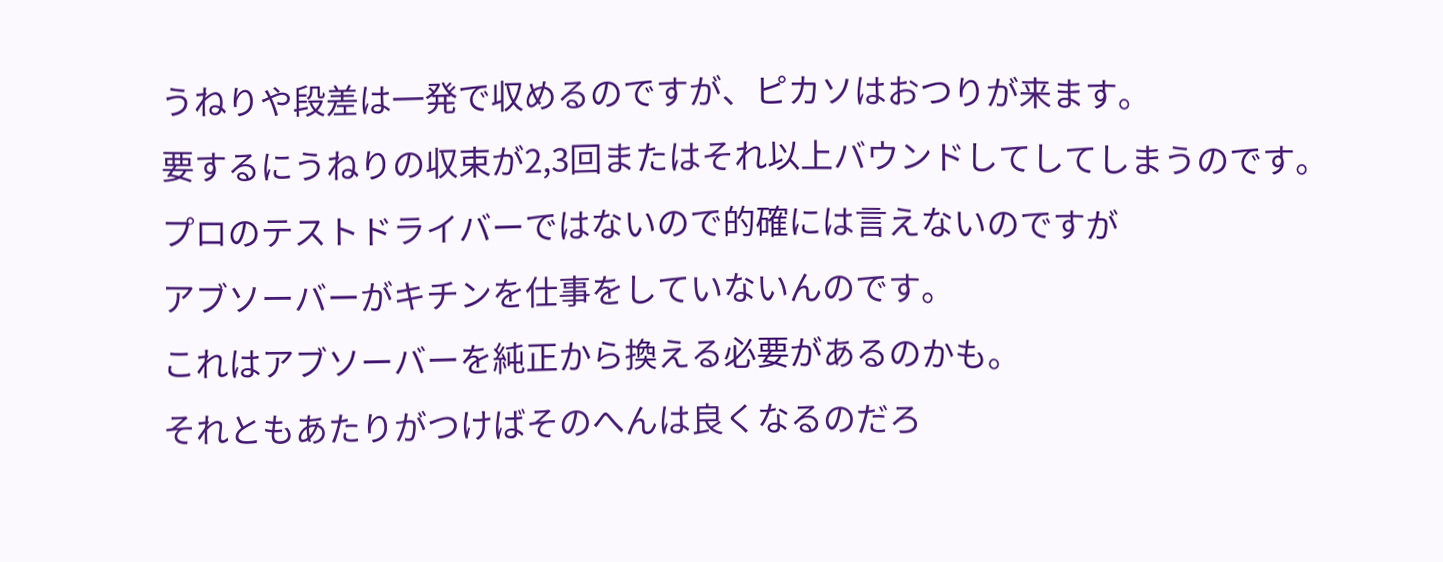うねりや段差は一発で収めるのですが、ピカソはおつりが来ます。
要するにうねりの収束が2,3回またはそれ以上バウンドしてしてしまうのです。
プロのテストドライバーではないので的確には言えないのですが
アブソーバーがキチンを仕事をしていないんのです。
これはアブソーバーを純正から換える必要があるのかも。
それともあたりがつけばそのへんは良くなるのだろ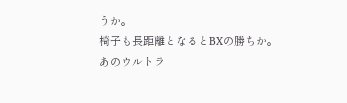うか。
椅子も長距離となるとBXの勝ちか。
あのウルトラ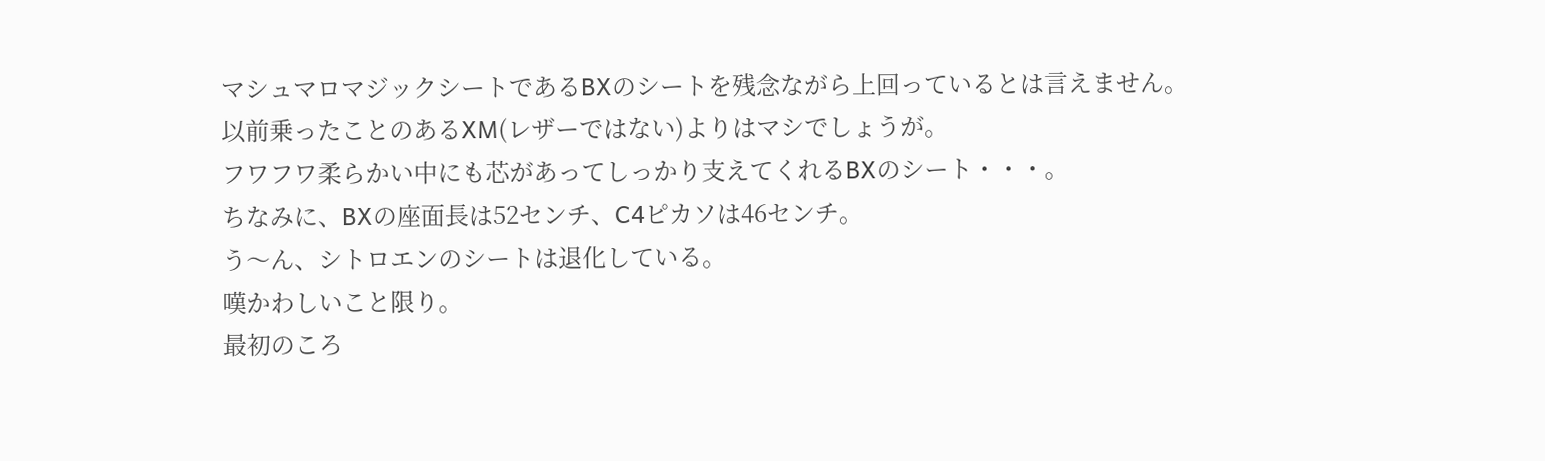マシュマロマジックシートであるBXのシートを残念ながら上回っているとは言えません。
以前乗ったことのあるXM(レザーではない)よりはマシでしょうが。
フワフワ柔らかい中にも芯があってしっかり支えてくれるBXのシート・・・。
ちなみに、BXの座面長は52センチ、C4ピカソは46センチ。
う〜ん、シトロエンのシートは退化している。
嘆かわしいこと限り。
最初のころ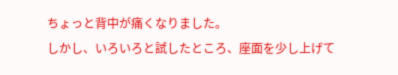ちょっと背中が痛くなりました。
しかし、いろいろと試したところ、座面を少し上げて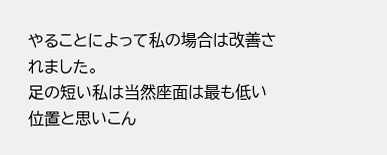やることによって私の場合は改善されました。
足の短い私は当然座面は最も低い位置と思いこん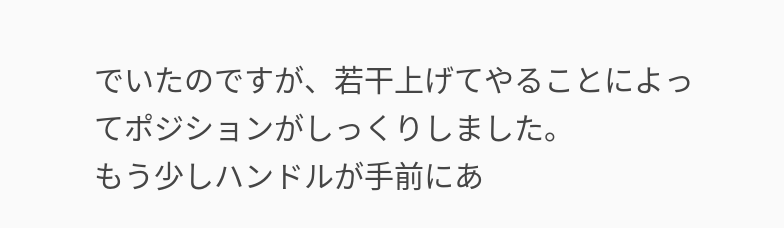でいたのですが、若干上げてやることによってポジションがしっくりしました。
もう少しハンドルが手前にあ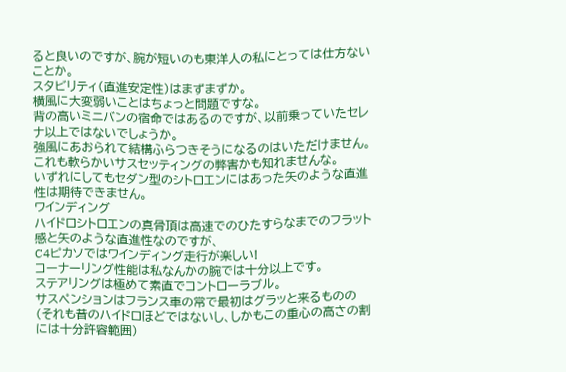ると良いのですが、腕が短いのも東洋人の私にとっては仕方ないことか。
スタビリティ(直進安定性)はまずまずか。
横風に大変弱いことはちょっと問題ですな。
背の高いミニバンの宿命ではあるのですが、以前乗っていたセレナ以上ではないでしょうか。
強風にあおられて結構ふらつきそうになるのはいただけません。
これも軟らかいサスセッティングの弊害かも知れませんな。
いずれにしてもセダン型のシトロエンにはあった矢のような直進性は期待できません。
ワインディング
ハイドロシトロエンの真骨頂は高速でのひたすらなまでのフラット感と矢のような直進性なのですが、
C4ピカソではワインディング走行が楽しい!
コーナーリング性能は私なんかの腕では十分以上です。
ステアリングは極めて素直でコントローラブル。
サスペンションはフランス車の常で最初はグラッと来るものの
(それも昔のハイドロほどではないし、しかもこの重心の高さの割には十分許容範囲)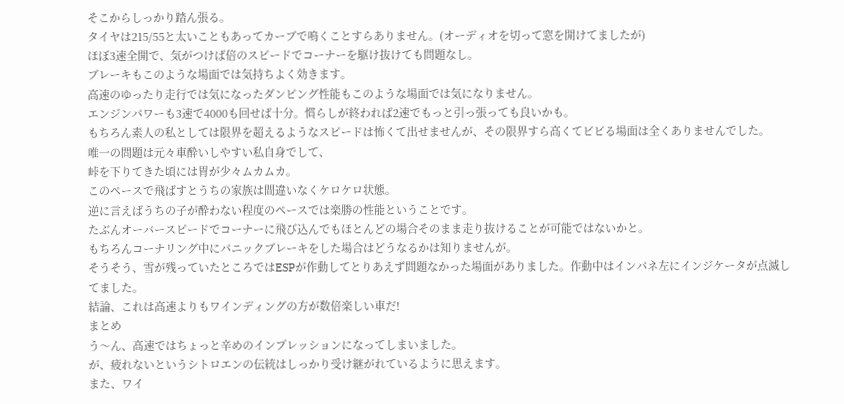そこからしっかり踏ん張る。
タイヤは215/55と太いこともあってカーブで鳴くことすらありません。(オーディオを切って窓を開けてましたが)
ほぼ3速全開で、気がつけば倍のスピードでコーナーを駆け抜けても問題なし。
ブレーキもこのような場面では気持ちよく効きます。
高速のゆったり走行では気になったダンピング性能もこのような場面では気になりません。
エンジンパワーも3速で4000も回せば十分。慣らしが終われば2速でもっと引っ張っても良いかも。
もちろん素人の私としては限界を超えるようなスピードは怖くて出せませんが、その限界すら高くてビビる場面は全くありませんでした。
唯一の問題は元々車酔いしやすい私自身でして、
峠を下りてきた頃には胃が少々ムカムカ。
このペースで飛ばすとうちの家族は間違いなくケロケロ状態。
逆に言えばうちの子が酔わない程度のペースでは楽勝の性能ということです。
たぶんオーバースピードでコーナーに飛び込んでもほとんどの場合そのまま走り抜けることが可能ではないかと。
もちろんコーナリング中にパニックブレーキをした場合はどうなるかは知りませんが。
そうそう、雪が残っていたところではESPが作動してとりあえず問題なかった場面がありました。作動中はインパネ左にインジケータが点滅してました。
結論、これは高速よりもワインディングの方が数倍楽しい車だ!
まとめ
う〜ん、高速ではちょっと辛めのインプレッションになってしまいました。
が、疲れないというシトロエンの伝統はしっかり受け継がれているように思えます。
また、ワイ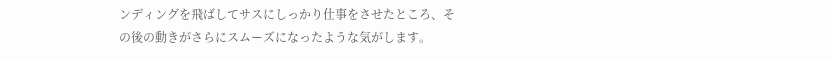ンディングを飛ばしてサスにしっかり仕事をさせたところ、その後の動きがさらにスムーズになったような気がします。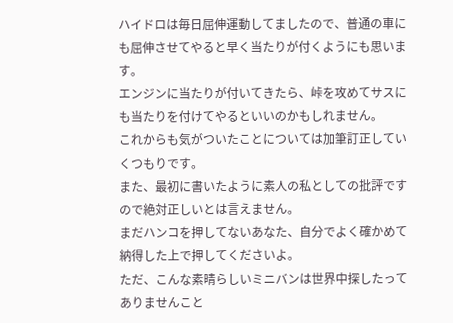ハイドロは毎日屈伸運動してましたので、普通の車にも屈伸させてやると早く当たりが付くようにも思います。
エンジンに当たりが付いてきたら、峠を攻めてサスにも当たりを付けてやるといいのかもしれません。
これからも気がついたことについては加筆訂正していくつもりです。
また、最初に書いたように素人の私としての批評ですので絶対正しいとは言えません。
まだハンコを押してないあなた、自分でよく確かめて納得した上で押してくださいよ。
ただ、こんな素晴らしいミニバンは世界中探したってありませんこと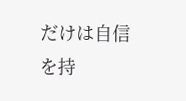だけは自信を持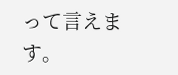って言えます。